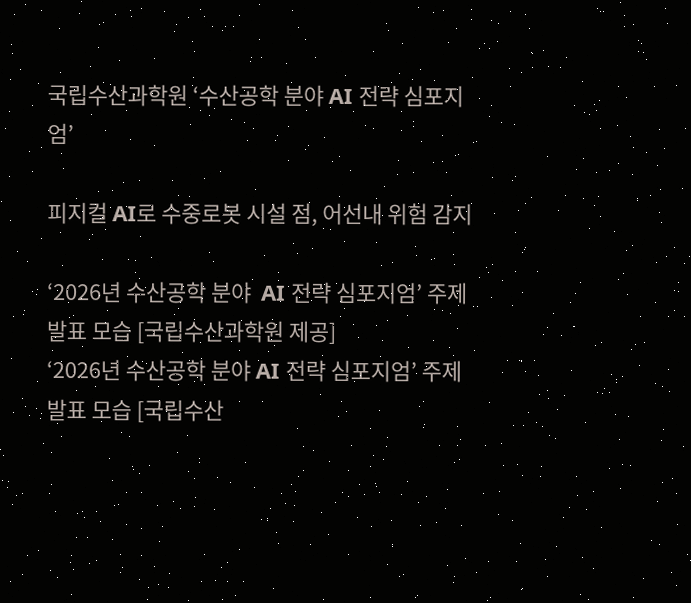국립수산과학원 ‘수산공학 분야 AI 전략 심포지엄’

피지컬 AI로 수중로봇 시설 점, 어선내 위험 감지

‘2026년 수산공학 분야  AI 전략 심포지엄’ 주제발표 모습 [국립수산과학원 제공]
‘2026년 수산공학 분야 AI 전략 심포지엄’ 주제발표 모습 [국립수산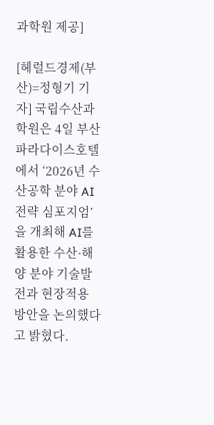과학원 제공]

[헤럴드경제(부산)=정형기 기자] 국립수산과학원은 4일 부산 파라다이스호텔에서 ‘2026년 수산공학 분야 AI 전략 심포지엄’을 개최해 AI를 활용한 수산·해양 분야 기술발전과 현장적용 방안을 논의했다고 밝혔다.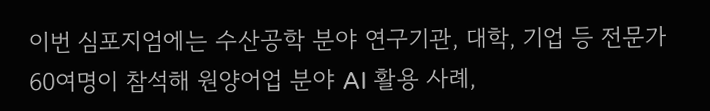이번 심포지엄에는 수산공학 분야 연구기관, 대학, 기업 등 전문가 60여명이 참석해 원양어업 분야 AI 활용 사례,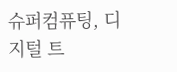슈퍼컴퓨팅, 디지털 트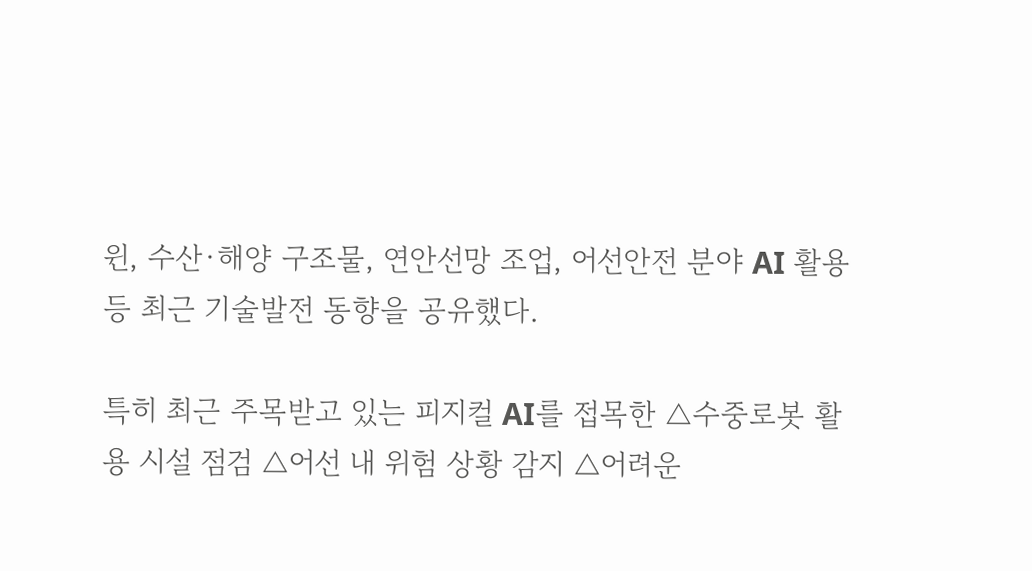윈, 수산·해양 구조물, 연안선망 조업, 어선안전 분야 AI 활용 등 최근 기술발전 동향을 공유했다.

특히 최근 주목받고 있는 피지컬 AI를 접목한 △수중로봇 활용 시설 점검 △어선 내 위험 상황 감지 △어려운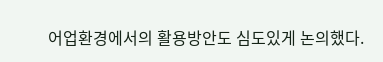어업환경에서의 활용방안도 심도있게 논의했다.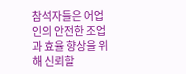참석자들은 어업인의 안전한 조업과 효율 향상을 위해 신뢰할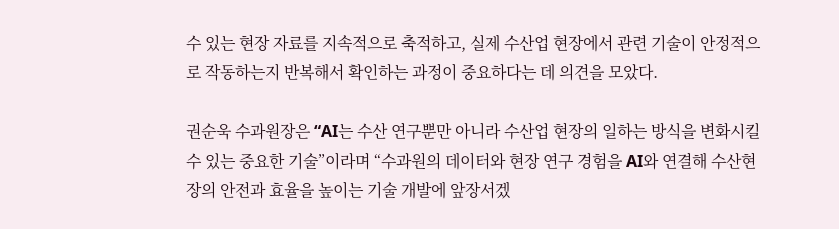수 있는 현장 자료를 지속적으로 축적하고, 실제 수산업 현장에서 관련 기술이 안정적으로 작동하는지 반복해서 확인하는 과정이 중요하다는 데 의견을 모았다.

권순욱 수과원장은 “AI는 수산 연구뿐만 아니라 수산업 현장의 일하는 방식을 변화시킬 수 있는 중요한 기술”이라며 “수과원의 데이터와 현장 연구 경험을 AI와 연결해 수산현장의 안전과 효율을 높이는 기술 개발에 앞장서겠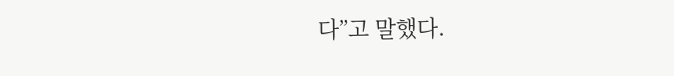다”고 말했다.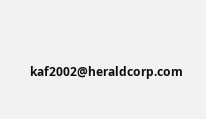kaf2002@heraldcorp.com